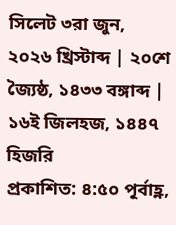সিলেট ৩রা জুন, ২০২৬ খ্রিস্টাব্দ | ২০শে জ্যৈষ্ঠ, ১৪৩৩ বঙ্গাব্দ | ১৬ই জিলহজ, ১৪৪৭ হিজরি
প্রকাশিত: ৪:৫০ পূর্বাহ্ণ,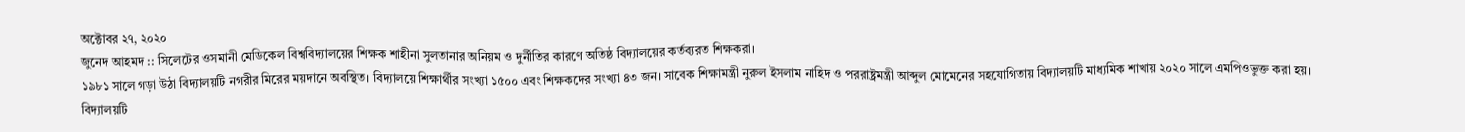অক্টোবর ২৭, ২০২০
জুনেদ আহমদ :: সিলেটের ওসমানী মেডিকেল বিশ্ববিদ্যালয়ের শিক্ষক শাহীনা সুলতানার অনিয়ম ও দুর্নীতির কারণে অতিষ্ঠ বিদ্যালয়ের কর্তব্যরত শিক্ষকরা।
১৯৮১ সালে গড়া উঠা বিদ্যালয়টি নগরীর মিরের ময়দানে অবস্থিত। বিদ্যালয়ে শিক্ষার্থীর সংখ্যা ১৫০০ এবং শিক্ষকদের সংখ্যা ৪৩ জন। সাবেক শিক্ষামন্ত্রী নুরুল ইসলাম নাহিদ ও পররাষ্ট্রমন্ত্রী আব্দুল মোমেনের সহযোগিতায় বিদ্যালয়টি মাধ্যমিক শাখায় ২০২০ সালে এমপিওভুক্ত করা হয়। বিদ্যালয়টি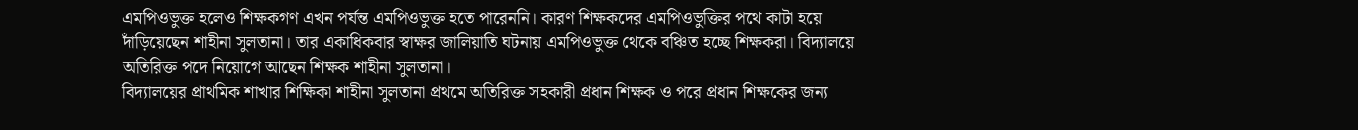এমপিওভুক্ত হলেও শিক্ষকগণ এখন পর্যন্ত এমপিওভুক্ত হতে পারেননি। কারণ শিক্ষকদের এমপিওভুক্তির পথে কাটা হয়ে দাঁড়িয়েছেন শাহীনা সুলতানা। তার একাধিকবার স্বাক্ষর জালিয়াতি ঘটনায় এমপিওভুক্ত থেকে বঞ্চিত হচ্ছে শিক্ষকরা। বিদ্যালয়ে অতিরিক্ত পদে নিয়োগে আছেন শিক্ষক শাহীনা সুলতানা।
বিদ্যালয়ের প্রাথমিক শাখার শিক্ষিকা শাহীনা সুলতানা প্রথমে অতিরিক্ত সহকারী প্রধান শিক্ষক ও পরে প্রধান শিক্ষকের জন্য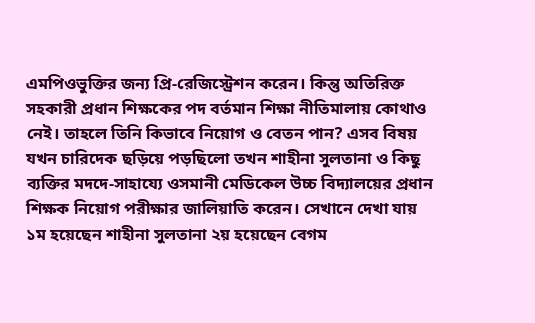এমপিওভুক্তির জন্য প্রি-রেজিস্ট্রেশন করেন। কিন্তু অতিরিক্ত সহকারী প্রধান শিক্ষকের পদ বর্তমান শিক্ষা নীতিমালায় কোথাও নেই। তাহলে তিনি কিভাবে নিয়োগ ও বেতন পান? এসব বিষয় যখন চারিদেক ছড়িয়ে পড়ছিলো তখন শাহীনা সুলতানা ও কিছু ব্যক্তির মদদে-সাহায্যে ওসমানী মেডিকেল উচ্চ বিদ্যালয়ের প্রধান শিক্ষক নিয়োগ পরীক্ষার জালিয়াতি করেন। সেখানে দেখা যায় ১ম হয়েছেন শাহীনা সুলতানা ২য় হয়েছেন বেগম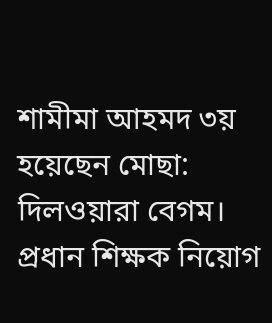শামীমা আহমদ ৩য় হয়েছেন মোছা: দিলওয়ারা বেগম।
প্রধান শিক্ষক নিয়োগ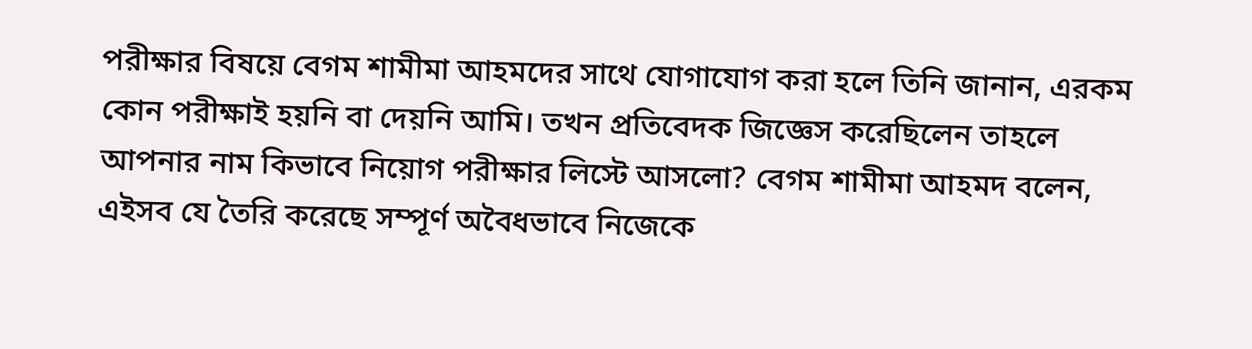পরীক্ষার বিষয়ে বেগম শামীমা আহমদের সাথে যোগাযোগ করা হলে তিনি জানান, এরকম কোন পরীক্ষাই হয়নি বা দেয়নি আমি। তখন প্রতিবেদক জিজ্ঞেস করেছিলেন তাহলে আপনার নাম কিভাবে নিয়োগ পরীক্ষার লিস্টে আসলো? বেগম শামীমা আহমদ বলেন, এইসব যে তৈরি করেছে সম্পূর্ণ অবৈধভাবে নিজেকে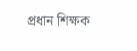প্রধান শিক্ষক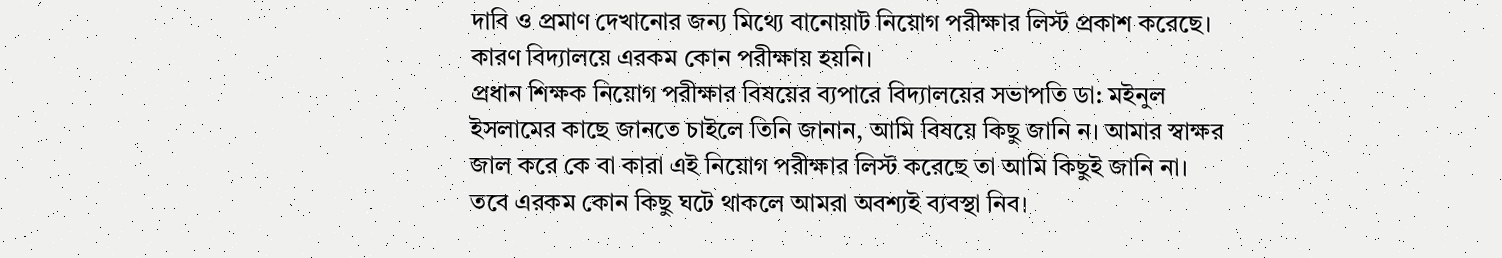দাবি ও প্রমাণ দেখানোর জন্য মিথ্যে বানোয়াট নিয়োগ পরীক্ষার লিস্ট প্রকাশ করেছে। কারণ বিদ্যালয়ে এরকম কোন পরীক্ষায় হয়নি।
প্রধান শিক্ষক নিয়োগ পরীক্ষার বিষয়ের ব্যপারে বিদ্যালয়ের সভাপতি ডা: মইনুল ইসলামের কাছে জানতে চাইলে তিনি জানান, আমি বিষয়ে কিছু জানি ন। আমার স্বাক্ষর জাল করে কে বা কারা এই নিয়োগ পরীক্ষার লিস্ট করেছে তা আমি কিছুই জানি না। তবে এরকম কোন কিছু ঘটে থাকলে আমরা অবশ্যই ব্যবস্থা নিব।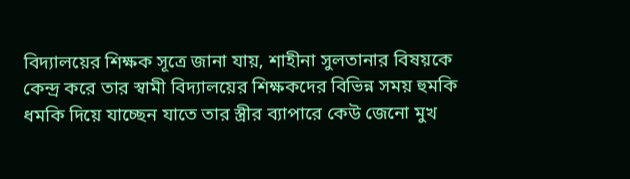বিদ্যালয়ের শিক্ষক সূত্রে জানা যায়, শাহীনা সুলতানার বিষয়কে কেন্দ্র করে তার স্বামী বিদ্যালয়ের শিক্ষকদের বিভিন্ন সময় হুমকি ধমকি দিয়ে যাচ্ছেন যাতে তার স্ত্রীর ব্যাপারে কেউ জেনো মুখ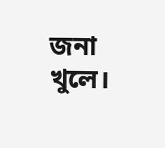জনা খুলে।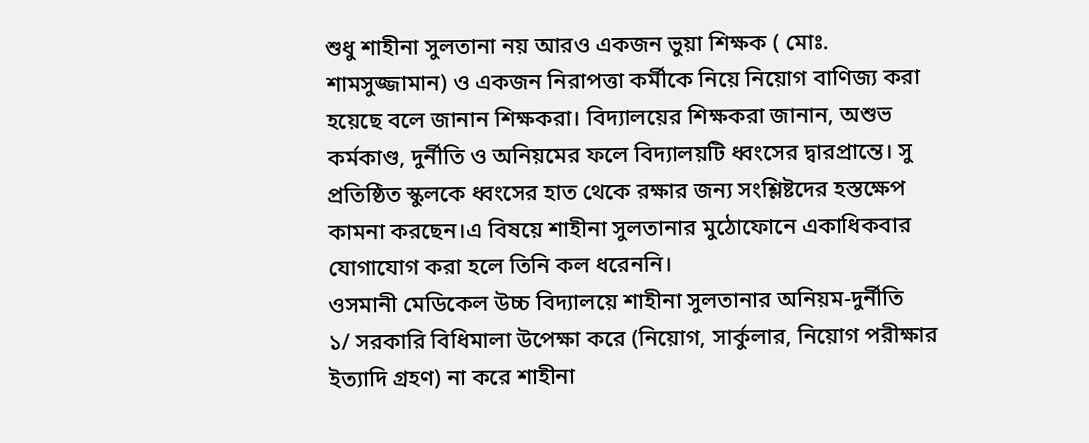শুধু শাহীনা সুলতানা নয় আরও একজন ভুয়া শিক্ষক ( মোঃ. শামসুজ্জামান) ও একজন নিরাপত্তা কর্মীকে নিয়ে নিয়োগ বাণিজ্য করা হয়েছে বলে জানান শিক্ষকরা। বিদ্যালয়ের শিক্ষকরা জানান, অশুভ কর্মকাণ্ড, দুর্নীতি ও অনিয়মের ফলে বিদ্যালয়টি ধ্বংসের দ্বারপ্রান্তে। সু প্রতিষ্ঠিত স্কুলকে ধ্বংসের হাত থেকে রক্ষার জন্য সংশ্লিষ্টদের হস্তক্ষেপ কামনা করছেন।এ বিষয়ে শাহীনা সুলতানার মুঠোফোনে একাধিকবার যোগাযোগ করা হলে তিনি কল ধরেননি।
ওসমানী মেডিকেল উচ্চ বিদ্যালয়ে শাহীনা সুলতানার অনিয়ম-দুর্নীতি
১/ সরকারি বিধিমালা উপেক্ষা করে (নিয়োগ, সার্কুলার, নিয়োগ পরীক্ষার ইত্যাদি গ্রহণ) না করে শাহীনা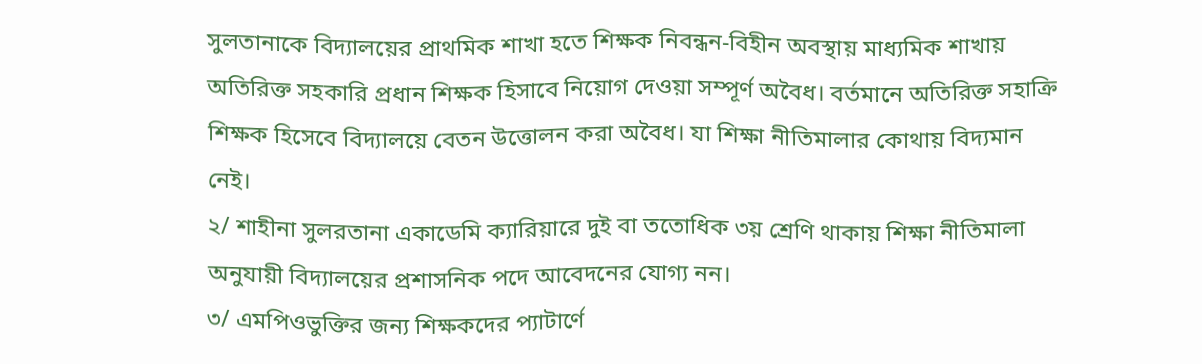সুলতানাকে বিদ্যালয়ের প্রাথমিক শাখা হতে শিক্ষক নিবন্ধন-বিহীন অবস্থায় মাধ্যমিক শাখায় অতিরিক্ত সহকারি প্রধান শিক্ষক হিসাবে নিয়োগ দেওয়া সম্পূর্ণ অবৈধ। বর্তমানে অতিরিক্ত সহাক্রি শিক্ষক হিসেবে বিদ্যালয়ে বেতন উত্তোলন করা অবৈধ। যা শিক্ষা নীতিমালার কোথায় বিদ্যমান নেই।
২/ শাহীনা সুলরতানা একাডেমি ক্যারিয়ারে দুই বা ততোধিক ৩য় শ্রেণি থাকায় শিক্ষা নীতিমালা অনুযায়ী বিদ্যালয়ের প্রশাসনিক পদে আবেদনের যোগ্য নন।
৩/ এমপিওভুক্তির জন্য শিক্ষকদের প্যাটার্ণে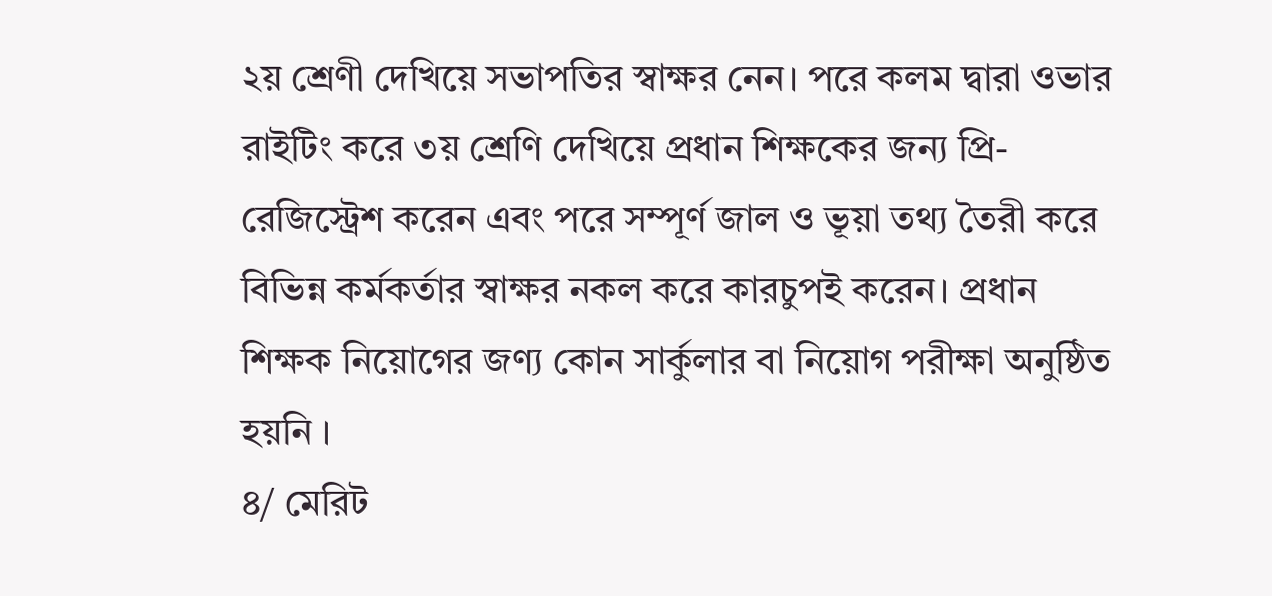২য় শ্রেণী দেখিয়ে সভাপতির স্বাক্ষর নেন। পরে কলম দ্বারা ওভার রাইটিং করে ৩য় শ্রেণি দেখিয়ে প্রধান শিক্ষকের জন্য প্রি-রেজিস্ট্রেশ করেন এবং পরে সম্পূর্ণ জাল ও ভূয়া তথ্য তৈরী করে বিভিন্ন কর্মকর্তার স্বাক্ষর নকল করে কারচুপই করেন। প্রধান শিক্ষক নিয়োগের জণ্য কোন সার্কুলার বা নিয়োগ পরীক্ষা অনুষ্ঠিত হয়নি ।
৪/ মেরিট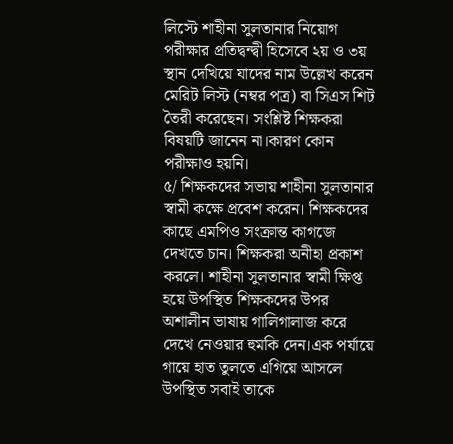লিস্টে শাহীনা সুলতানার নিয়োগ পরীক্ষার প্রতিদ্বন্দ্বী হিসেবে ২য় ও ৩য় স্থান দেখিয়ে যাদের নাম উল্লেখ করেন মেরিট লিস্ট (নম্বর পত্র) বা সিএস শিট তৈরী করেছেন। সংশ্লিষ্ট শিক্ষকরা বিষয়টি জানেন না।কারণ কোন পরীক্ষাও হয়নি।
৫/ শিক্ষকদের সভায় শাহীনা সুলতানার স্বামী কক্ষে প্রবেশ করেন। শিক্ষকদের কাছে এমপিও সংক্রান্ত কাগজে দেখতে চান। শিক্ষকরা অনীহা প্রকাশ করলে। শাহীনা সুলতানার স্বামী ক্ষিপ্ত হয়ে উপস্থিত শিক্ষকদের উপর অশালীন ভাষায় গালিগালাজ করে দেখে নেওয়ার হুমকি দেন।এক পর্যায়ে গায়ে হাত তুলতে এগিয়ে আসলে উপস্থিত সবাই তাকে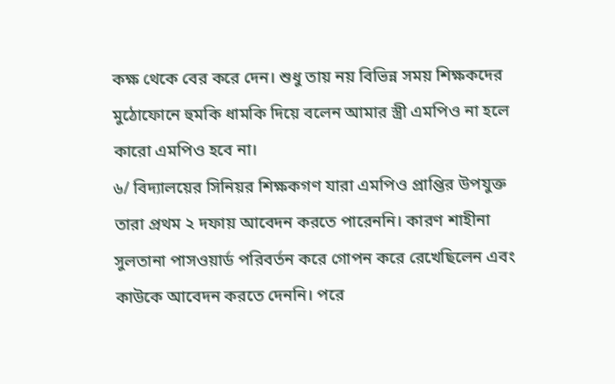কক্ষ থেকে বের করে দেন। শুধু তায় নয় বিভিন্ন সময় শিক্ষকদের মুঠোফোনে হুমকি ধামকি দিয়ে বলেন আমার স্ত্রী এমপিও না হলে কারো এমপিও হবে না।
৬/ বিদ্যালয়ের সিনিয়র শিক্ষকগণ যারা এমপিও প্রাপ্তির উপযুক্ত তারা প্রথম ২ দফায় আবেদন করতে পারেননি। কারণ শাহীনা সুলতানা পাসওয়ার্ড পরিবর্তন করে গোপন করে রেখেছিলেন এবং কাউকে আবেদন করতে দেননি। পরে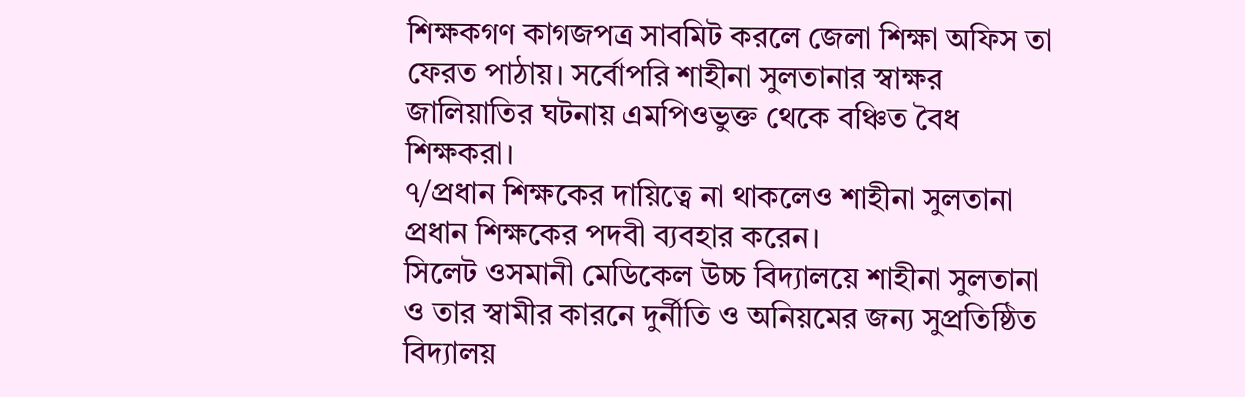শিক্ষকগণ কাগজপত্র সাবমিট করলে জেলা শিক্ষা অফিস তা ফেরত পাঠায়। সর্বোপরি শাহীনা সুলতানার স্বাক্ষর জালিয়াতির ঘটনায় এমপিওভুক্ত থেকে বঞ্চিত বৈধ শিক্ষকরা।
৭/প্রধান শিক্ষকের দায়িত্বে না থাকলেও শাহীনা সুলতানা প্রধান শিক্ষকের পদবী ব্যবহার করেন।
সিলেট ওসমানী মেডিকেল উচ্চ বিদ্যালয়ে শাহীনা সুলতানা ও তার স্বামীর কারনে দুর্নীতি ও অনিয়মের জন্য সুপ্রতিষ্ঠিত বিদ্যালয়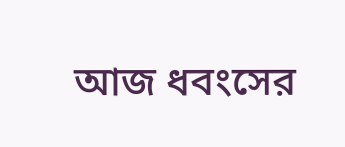আজ ধবংসের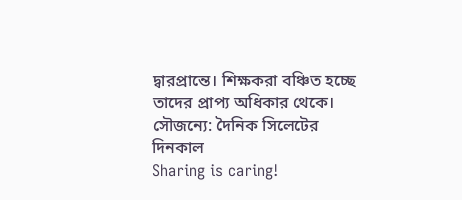দ্বারপ্রান্তে। শিক্ষকরা বঞ্চিত হচ্ছে তাদের প্রাপ্য অধিকার থেকে। সৌজন্যে: দৈনিক সিলেটের দিনকাল
Sharing is caring!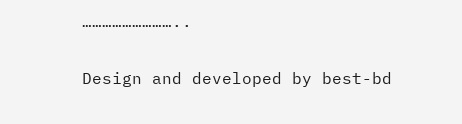………………………..

Design and developed by best-bd